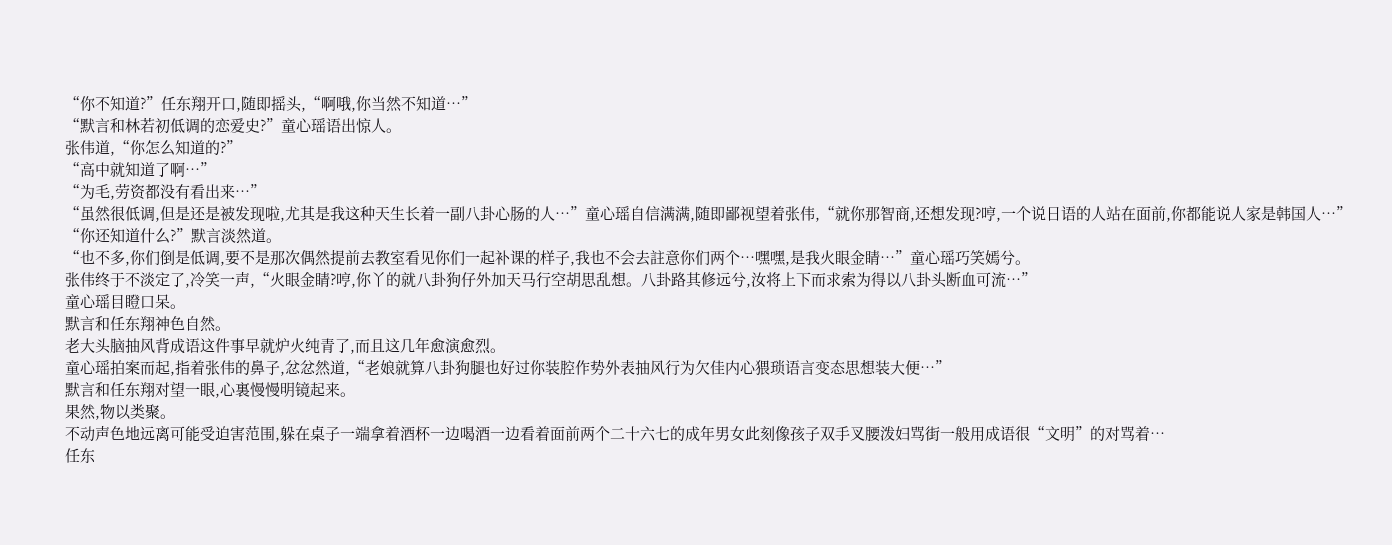“你不知道?”任东翔开口,随即摇头,“啊哦,你当然不知道…”
“默言和林若初低调的恋爱史?”童心瑶语出惊人。
张伟道,“你怎么知道的?”
“高中就知道了啊…”
“为毛,劳资都没有看出来…”
“虽然很低调,但是还是被发现啦,尤其是我这种天生长着一副八卦心肠的人…”童心瑶自信满满,随即鄙视望着张伟,“就你那智商,还想发现?哼,一个说日语的人站在面前,你都能说人家是韩国人…”
“你还知道什么?”默言淡然道。
“也不多,你们倒是低调,要不是那次偶然提前去教室看见你们一起补课的样子,我也不会去註意你们两个…嘿嘿,是我火眼金睛…”童心瑶巧笑嫣兮。
张伟终于不淡定了,冷笑一声,“火眼金睛?哼,你丫的就八卦狗仔外加天马行空胡思乱想。八卦路其修远兮,汝将上下而求索为得以八卦头断血可流…”
童心瑶目瞪口呆。
默言和任东翔神色自然。
老大头脑抽风背成语这件事早就炉火纯青了,而且这几年愈演愈烈。
童心瑶拍案而起,指着张伟的鼻子,忿忿然道,“老娘就算八卦狗腿也好过你装腔作势外表抽风行为欠佳内心猥琐语言变态思想装大便…”
默言和任东翔对望一眼,心裏慢慢明镜起来。
果然,物以类聚。
不动声色地远离可能受迫害范围,躲在桌子一端拿着酒杯一边喝酒一边看着面前两个二十六七的成年男女此刻像孩子双手叉腰泼妇骂街一般用成语很“文明”的对骂着…
任东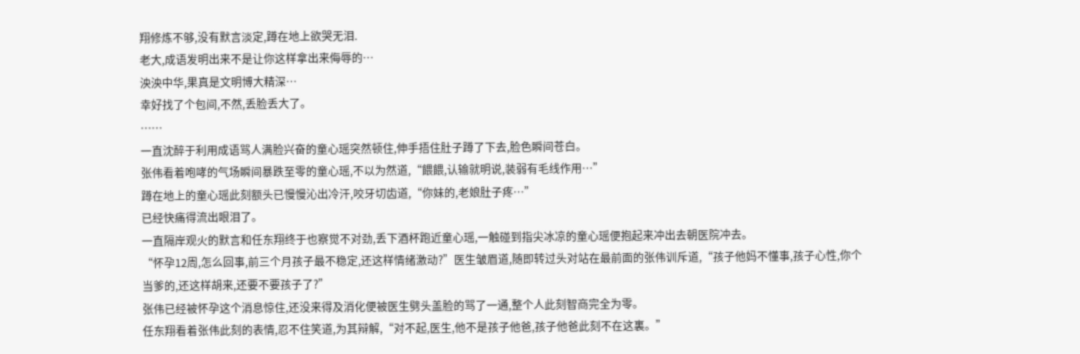翔修炼不够,没有默言淡定,蹲在地上欲哭无泪.
老大,成语发明出来不是让你这样拿出来侮辱的…
泱泱中华,果真是文明博大精深…
幸好找了个包间,不然,丢脸丢大了。
……
一直沈醉于利用成语骂人满脸兴奋的童心瑶突然顿住,伸手捂住肚子蹲了下去,脸色瞬间苍白。
张伟看着咆哮的气场瞬间暴跌至零的童心瑶,不以为然道,“餵餵,认输就明说,装弱有毛线作用…”
蹲在地上的童心瑶此刻额头已慢慢沁出冷汗,咬牙切齿道,“你妹的,老娘肚子疼…”
已经快痛得流出眼泪了。
一直隔岸观火的默言和任东翔终于也察觉不对劲,丢下酒杯跑近童心瑶,一触碰到指尖冰凉的童心瑶便抱起来冲出去朝医院冲去。
“怀孕12周,怎么回事,前三个月孩子最不稳定,还这样情绪激动?”医生皱眉道,随即转过头对站在最前面的张伟训斥道,“孩子他妈不懂事,孩子心性,你个当爹的,还这样胡来,还要不要孩子了?”
张伟已经被怀孕这个消息惊住,还没来得及消化便被医生劈头盖脸的骂了一通,整个人此刻智商完全为零。
任东翔看着张伟此刻的表情,忍不住笑道,为其辩解,“对不起,医生,他不是孩子他爸,孩子他爸此刻不在这裏。”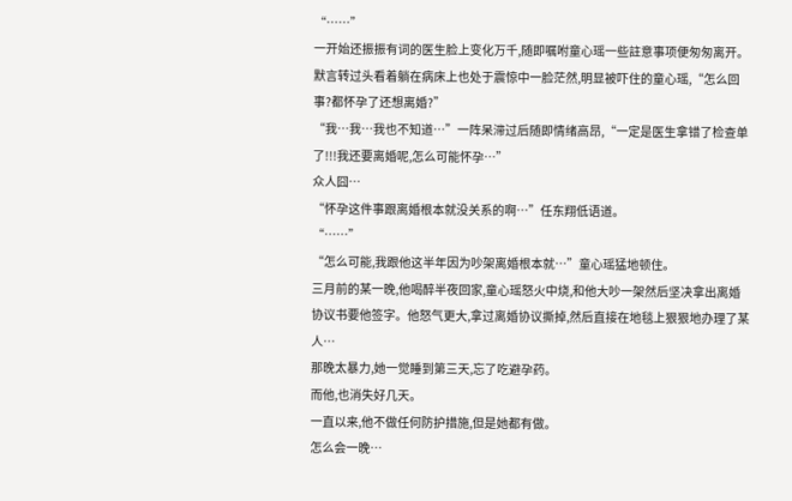“……”
一开始还振振有词的医生脸上变化万千,随即嘱咐童心瑶一些註意事项便匆匆离开。
默言转过头看着躺在病床上也处于震惊中一脸茫然,明显被吓住的童心瑶,“怎么回事?都怀孕了还想离婚?”
“我…我…我也不知道…”一阵呆滞过后随即情绪高昂,“一定是医生拿错了检查单了!!!我还要离婚呢,怎么可能怀孕…”
众人囧…
“怀孕这件事跟离婚根本就没关系的啊…”任东翔低语道。
“……”
“怎么可能,我跟他这半年因为吵架离婚根本就…”童心瑶猛地顿住。
三月前的某一晚,他喝醉半夜回家,童心瑶怒火中烧,和他大吵一架然后坚决拿出离婚协议书要他签字。他怒气更大,拿过离婚协议撕掉,然后直接在地毯上狠狠地办理了某人…
那晚太暴力,她一觉睡到第三天,忘了吃避孕药。
而他,也消失好几天。
一直以来,他不做任何防护措施,但是她都有做。
怎么会一晚…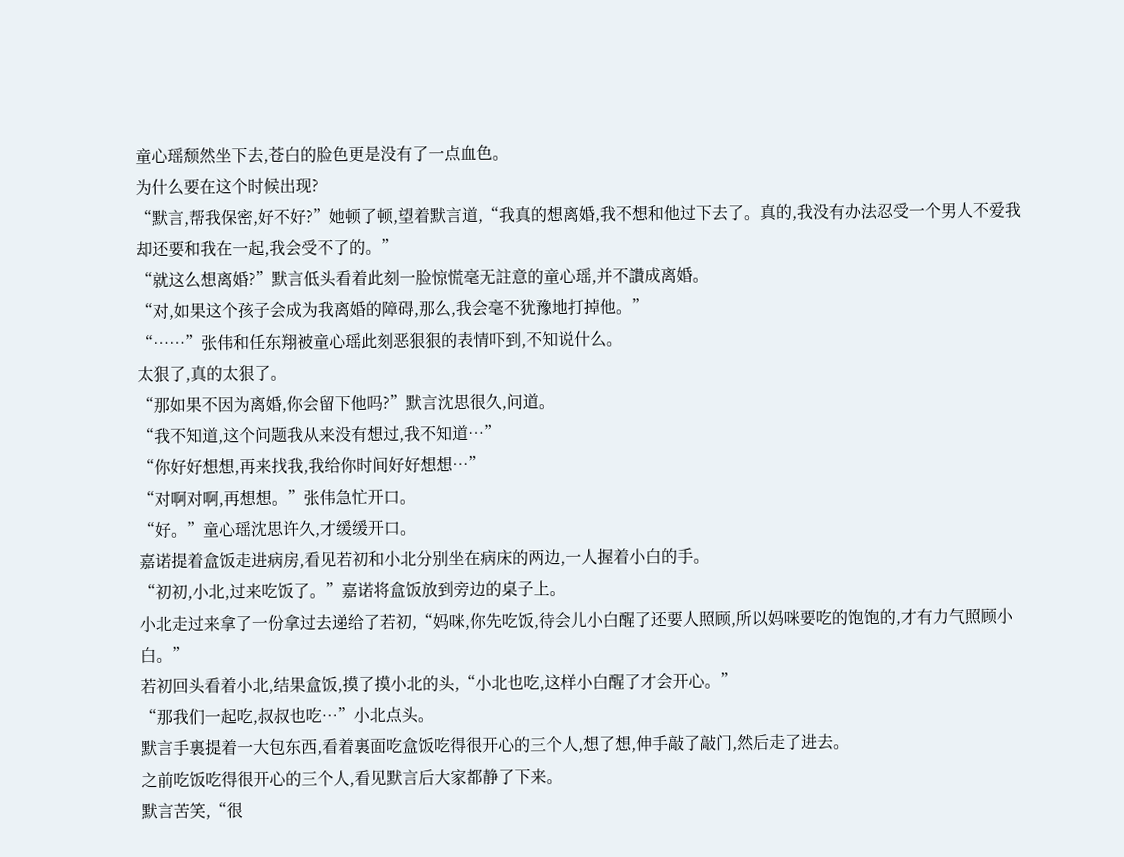童心瑶颓然坐下去,苍白的脸色更是没有了一点血色。
为什么要在这个时候出现?
“默言,帮我保密,好不好?”她顿了顿,望着默言道,“我真的想离婚,我不想和他过下去了。真的,我没有办法忍受一个男人不爱我却还要和我在一起,我会受不了的。”
“就这么想离婚?”默言低头看着此刻一脸惊慌毫无註意的童心瑶,并不讚成离婚。
“对,如果这个孩子会成为我离婚的障碍,那么,我会毫不犹豫地打掉他。”
“……”张伟和任东翔被童心瑶此刻恶狠狠的表情吓到,不知说什么。
太狠了,真的太狠了。
“那如果不因为离婚,你会留下他吗?”默言沈思很久,问道。
“我不知道,这个问题我从来没有想过,我不知道…”
“你好好想想,再来找我,我给你时间好好想想…”
“对啊对啊,再想想。”张伟急忙开口。
“好。”童心瑶沈思许久,才缓缓开口。
嘉诺提着盒饭走进病房,看见若初和小北分别坐在病床的两边,一人握着小白的手。
“初初,小北,过来吃饭了。”嘉诺将盒饭放到旁边的桌子上。
小北走过来拿了一份拿过去递给了若初,“妈咪,你先吃饭,待会儿小白醒了还要人照顾,所以妈咪要吃的饱饱的,才有力气照顾小白。”
若初回头看着小北,结果盒饭,摸了摸小北的头,“小北也吃,这样小白醒了才会开心。”
“那我们一起吃,叔叔也吃…”小北点头。
默言手裏提着一大包东西,看着裏面吃盒饭吃得很开心的三个人,想了想,伸手敲了敲门,然后走了进去。
之前吃饭吃得很开心的三个人,看见默言后大家都静了下来。
默言苦笑,“很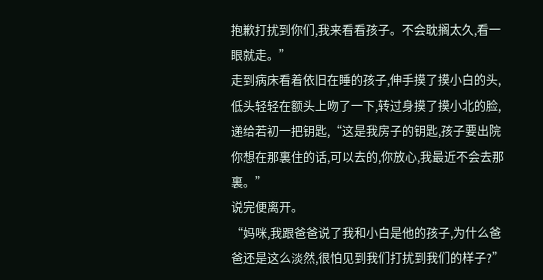抱歉打扰到你们,我来看看孩子。不会耽搁太久,看一眼就走。”
走到病床看着依旧在睡的孩子,伸手摸了摸小白的头,低头轻轻在额头上吻了一下,转过身摸了摸小北的脸,递给若初一把钥匙,“这是我房子的钥匙,孩子要出院你想在那裏住的话,可以去的,你放心,我最近不会去那裏。”
说完便离开。
“妈咪,我跟爸爸说了我和小白是他的孩子,为什么爸爸还是这么淡然,很怕见到我们打扰到我们的样子?”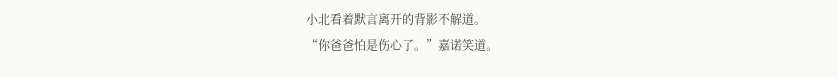小北看着默言离开的背影不解道。
“你爸爸怕是伤心了。”嘉诺笑道。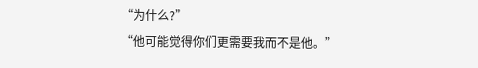“为什么?”
“他可能觉得你们更需要我而不是他。”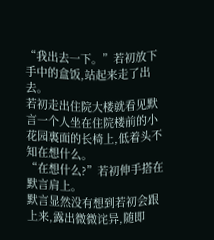“我出去一下。”若初放下手中的盒饭,站起来走了出去。
若初走出住院大楼就看见默言一个人坐在住院楼前的小花园裏面的长椅上,低着头不知在想什么。
“在想什么?”若初伸手搭在默言肩上。
默言显然没有想到若初会跟上来,露出微微诧异,随即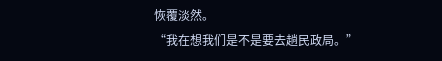恢覆淡然。
“我在想我们是不是要去趟民政局。”